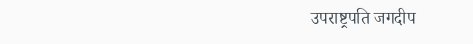उपराष्ट्रपति जगदीप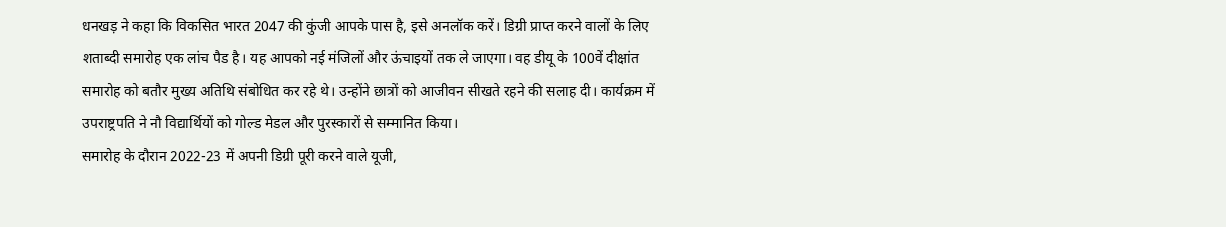धनखड़ ने कहा कि विकसित भारत 2047 की कुंजी आपके पास है, इसे अनलॉक करें। डिग्री प्राप्त करने वालों के लिए शताब्दी समारोह एक लांच पैड है। यह आपको नई मंजिलों और ऊंचाइयों तक ले जाएगा। वह डीयू के 100वें दीक्षांत समारोह को बतौर मुख्य अतिथि संबोधित कर रहे थे। उन्होंने छात्रों को आजीवन सीखते रहने की सलाह दी। कार्यक्रम में उपराष्ट्रपति ने नौ विद्यार्थियों को गोल्ड मेडल और पुरस्कारों से सम्मानित किया।
समारोह के दौरान 2022-23 में अपनी डिग्री पूरी करने वाले यूजी,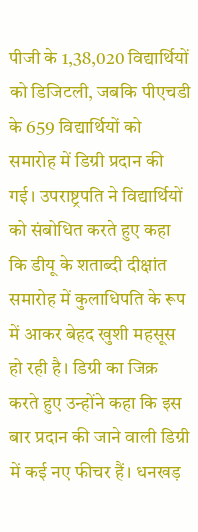पीजी के 1,38,020 विद्यार्थियों को डिजिटली, जबकि पीएचडी के 659 विद्यार्थियों को समारोह में डिग्री प्रदान की गई। उपराष्ट्रपति ने विद्यार्थियों को संबोधित करते हुए कहा कि डीयू के शताब्दी दीक्षांत समारोह में कुलाधिपति के रूप में आकर बेहद खुशी महसूस हो रही है। डिग्री का जिक्र करते हुए उन्होंने कहा कि इस बार प्रदान की जाने वाली डिग्री में कई नए फीचर हैं। धनखड़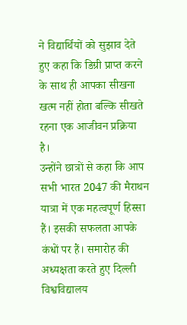ने विद्यार्थियों को सुझाव देते हुए कहा कि डिग्री प्राप्त करने के साथ ही आपका सीखना खत्म नहीं होता बल्कि सीखते रहना एक आजीवन प्रक्रिया है।
उन्होंने छात्रों से कहा कि आप सभी भारत 2047 की मैराथन यात्रा में एक महत्वपूर्ण हिस्सा हैं। इसकी सफलता आपके कंधों पर हैं। समारोह की अध्यक्षता करते हुए दिल्ली विश्वविद्यालय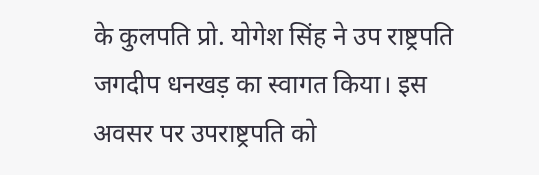के कुलपति प्रो. योगेश सिंह ने उप राष्ट्रपति जगदीप धनखड़ का स्वागत किया। इस अवसर पर उपराष्ट्रपति को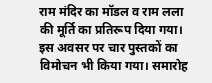राम मंदिर का मॉडल व राम लला की मूर्ति का प्रतिरूप दिया गया। इस अवसर पर चार पुस्तकों का विमोचन भी किया गया। समारोह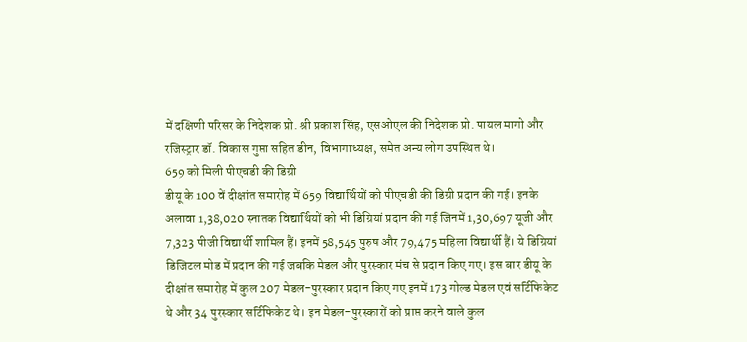में दक्षिणी परिसर के निदेशक प्रो. श्री प्रकाश सिंह, एसओएल की निदेशक प्रो. पायल मागो और रजिस्ट्रार डॉ. विकास गुप्ता सहित डीन, विभागाध्यक्ष, समेत अन्य लोग उपस्थित थे।
659 को मिली पीएचडी की डिग्री
डीयू के 100 वें दीक्षांत समारोह में 659 विद्यार्थियों को पीएचडी की डिग्री प्रदान की गई। इनके अलावा 1,38,020 स्नातक विद्यार्थियों को भी डिग्रियां प्रदान की गई जिनमें 1,30,697 यूजी और 7,323 पीजी विद्यार्थी शामिल हैं। इनमें 58,545 पुरुष और 79,475 महिला विद्यार्थी हैं। ये डिग्रियां डिजिटल मोड में प्रदान की गई जबकि मेडल और पुरस्कार मंच से प्रदान किए गए। इस बार डीयू के दीक्षांत समारोह में कुल 207 मेडल-पुरस्कार प्रदान किए गए इनमें 173 गोल्ड मेडल एवं सर्टिफिकेट थे और 34 पुरस्कार सर्टिफिकेट थे। इन मेडल-पुरस्कारों को प्राप्त करने वाले कुल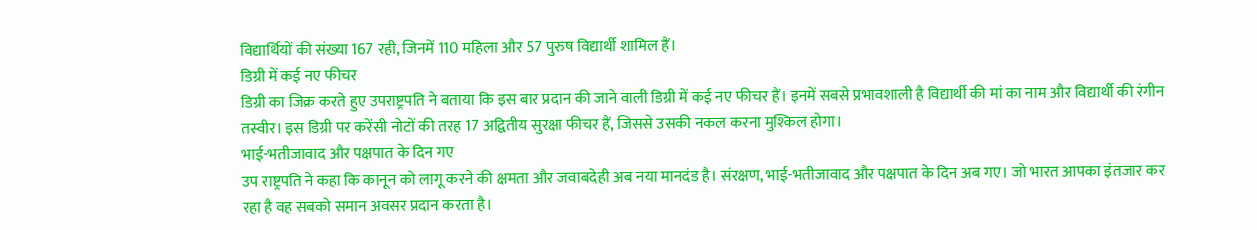विद्यार्थियों की संख्या 167 रही, जिनमें 110 महिला और 57 पुरुष विद्यार्थी शामिल हैं।
डिग्री में कई नए फीचर
डिग्री का जिक्र करते हुए उपराष्ट्रपति ने बताया कि इस बार प्रदान की जाने वाली डिग्री में कई नए फीचर हैं। इनमें सबसे प्रभावशाली है विद्यार्थी की मां का नाम और विद्यार्थी की रंगीन तस्वीर। इस डिग्री पर करेंसी नोटों की तरह 17 अद्वितीय सुरक्षा फीचर हैं, जिससे उसकी नकल करना मुश्किल होगा।
भाई-भतीजावाद और पक्षपात के दिन गए
उप राष्ट्रपति ने कहा कि कानून को लागू करने की क्षमता और जवाबदेही अब नया मानदंड है। संरक्षण, भाई-भतीजावाद और पक्षपात के दिन अब गए। जो भारत आपका इंतजार कर रहा है वह सबको समान अवसर प्रदान करता है।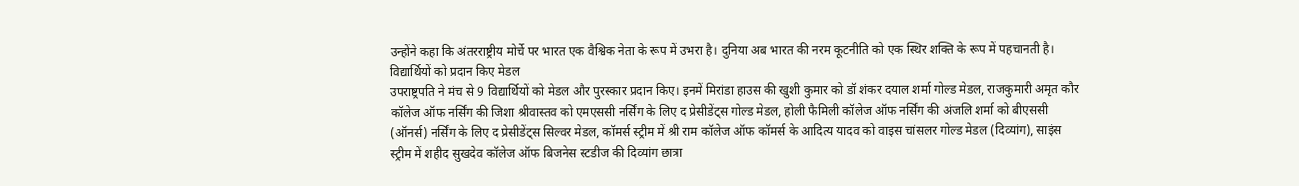उन्होंने कहा कि अंतरराष्ट्रीय मोर्चे पर भारत एक वैश्विक नेता के रूप में उभरा है। दुनिया अब भारत की नरम कूटनीति को एक स्थिर शक्ति के रूप में पहचानती है।
विद्यार्थियों को प्रदान किए मेडल
उपराष्ट्रपति ने मंच से 9 विद्यार्थियों को मेडल और पुरस्कार प्रदान किए। इनमें मिरांडा हाउस की खुशी कुमार को डॉ शंकर दयाल शर्मा गोल्ड मेडल, राजकुमारी अमृत कौर कॉलेज ऑफ नर्सिंग की जिशा श्रीवास्तव को एमएससी नर्सिंग के लिए द प्रेसीडेंट्स गोल्ड मेडल, होली फैमिली कॉलेज ऑफ नर्सिंग की अंजलि शर्मा को बीएससी (ऑनर्स) नर्सिंग के लिए द प्रेसीडेंट्स सिल्वर मेडल, कॉमर्स स्ट्रीम में श्री राम कॉलेज ऑफ कॉमर्स के आदित्य यादव को वाइस चांसलर गोल्ड मेडल (दिव्यांग), साइंस स्ट्रीम में शहीद सुखदेव कॉलेज ऑफ बिजनेस स्टडीज की दिव्यांग छात्रा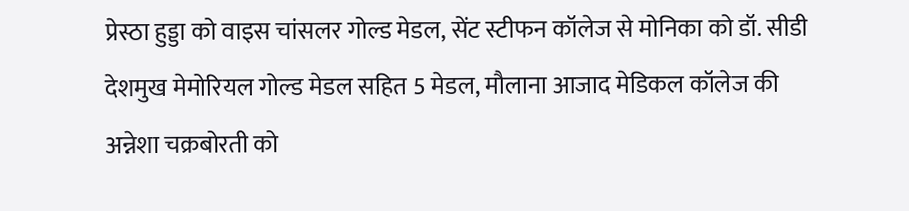प्रेस्ठा हुड्डा को वाइस चांसलर गोल्ड मेडल, सेंट स्टीफन कॉलेज से मोनिका को डॉ. सीडी देशमुख मेमोरियल गोल्ड मेडल सहित 5 मेडल, मौलाना आजाद मेडिकल कॉलेज की अन्नेशा चक्रबोरती को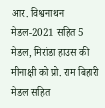आर. विश्वनाथन मेडल-2021 सहित 5 मेडल, मिरांडा हाउस की मीनाक्षी को प्रो. राम बिहारी मेडल सहित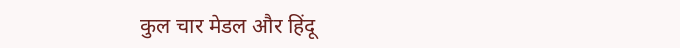कुल चार मेडल और हिंदू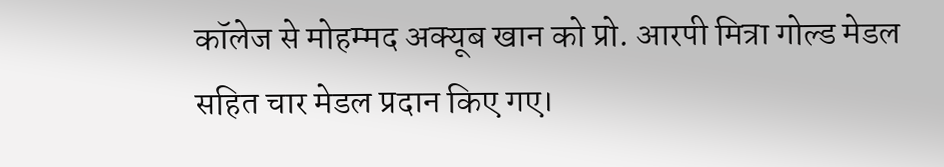कॉलेज से मोहम्मद अक्यूब खान को प्रो. आरपी मित्रा गोल्ड मेडल सहित चार मेडल प्रदान किए गए।